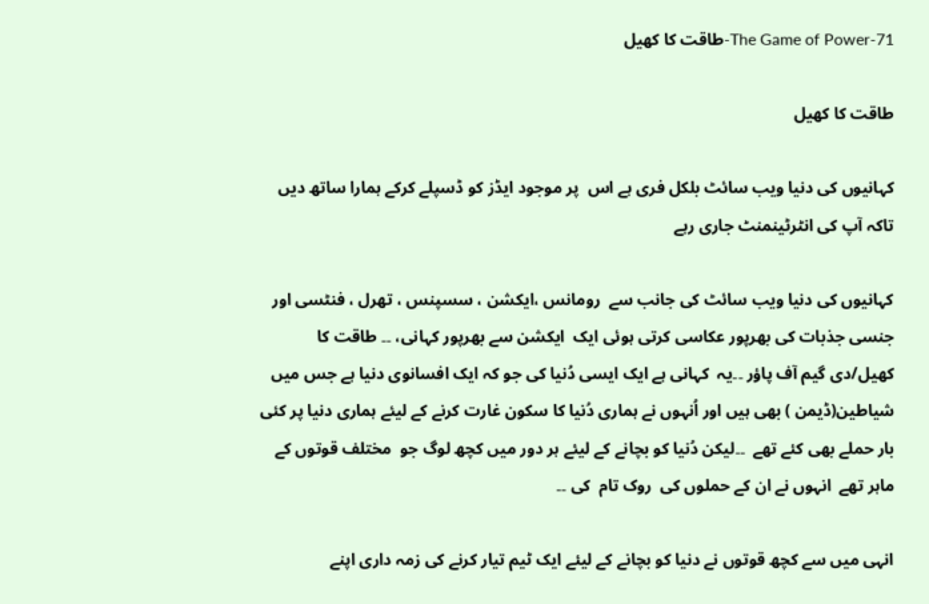The Game of Power-71-طاقت کا کھیل

طاقت کا کھیل

کہانیوں کی دنیا ویب سائٹ بلکل فری ہے اس  پر موجود ایڈز کو ڈسپلے کرکے ہمارا ساتھ دیں تاکہ آپ کی انٹرٹینمنٹ جاری رہے

کہانیوں کی دنیا ویب سائٹ کی جانب سے  رومانس ،ایکشن ، سسپنس ، تھرل ، فنٹسی اور جنسی جذبات کی بھرپور عکاسی کرتی ہوئی ایک  ایکشن سے بھرپور کہانی، ۔۔ طاقت کا کھیل/دی گیم آف پاؤر ۔۔یہ  کہانی ہے ایک ایسی دُنیا کی جو کہ ایک افسانوی دنیا ہے جس میں شیاطین(ڈیمن ) بھی ہیں اور اُنہوں نے ہماری دُنیا کا سکون غارت کرنے کے لیئے ہماری دنیا پر کئی بار حملے بھی کئے تھے  ۔۔لیکن دُنیا کو بچانے کے لیئے ہر دور میں کچھ لوگ جو  مختلف قوتوں کے ماہر تھے  انہوں نے ان کے حملوں کی  روک تام  کی ۔۔

انہی میں سے کچھ قوتوں نے دنیا کو بچانے کے لیئے ایک ٹیم تیار کرنے کی زمہ داری اپنے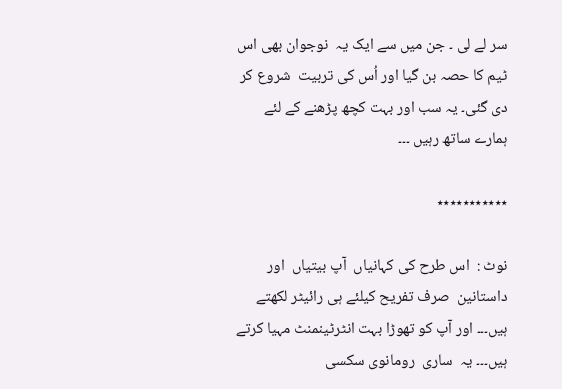سر لے لی ۔ جن میں سے ایک یہ  نوجوان بھی اس ٹیم کا حصہ بن گیا اور اُس کی تربیت  شروع کر دی گئی۔ یہ سب اور بہت کچھ پڑھنے کے لئے ہمارے ساتھ رہیں ۔۔۔

٭٭٭٭٭٭٭٭٭٭٭

نوٹ :  اس طرح کی کہانیاں  آپ بیتیاں  اور  داستانین  صرف تفریح کیلئے ہی رائیٹر لکھتے ہیں۔۔۔ اور آپ کو تھوڑا بہت انٹرٹینمنٹ مہیا کرتے ہیں۔۔۔ یہ  ساری  رومانوی سکسی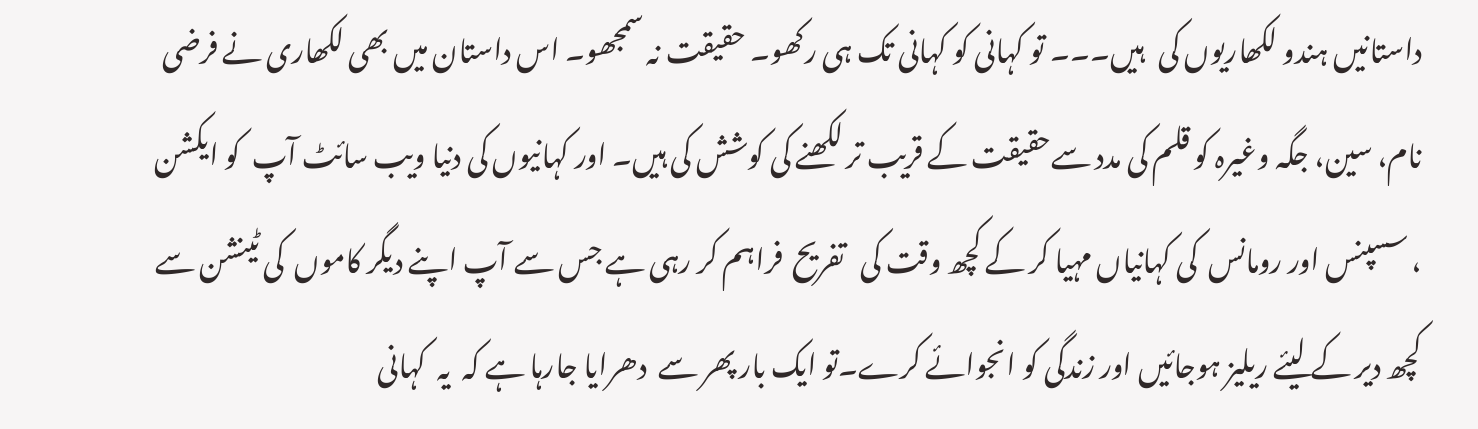داستانیں ہندو لکھاریوں کی   ہیں۔۔۔ تو کہانی کو کہانی تک ہی رکھو۔ حقیقت نہ سمجھو۔ اس داستان میں بھی لکھاری نے فرضی نام، سین، جگہ وغیرہ کو قلم کی مدد سےحقیقت کے قریب تر لکھنے کی کوشش کی ہیں۔ اور کہانیوں کی دنیا ویب سائٹ آپ  کو ایکشن ، سسپنس اور رومانس  کی کہانیاں مہیا کر کے کچھ وقت کی   تفریح  فراہم کر رہی ہے جس سے آپ اپنے دیگر کاموں  کی ٹینشن سے کچھ دیر کے لیئے ریلیز ہوجائیں اور زندگی کو انجوائے کرے۔تو ایک بار پھر سے  دھرایا جارہا ہے کہ  یہ  کہانی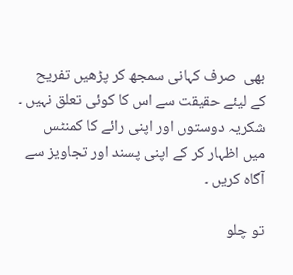بھی  صرف کہانی سمجھ کر پڑھیں تفریح کے لیئے حقیقت سے اس کا کوئی تعلق نہیں ۔ شکریہ دوستوں اور اپنی رائے کا کمنٹس میں اظہار کر کے اپنی پسند اور تجاویز سے آگاہ کریں ۔

تو چلو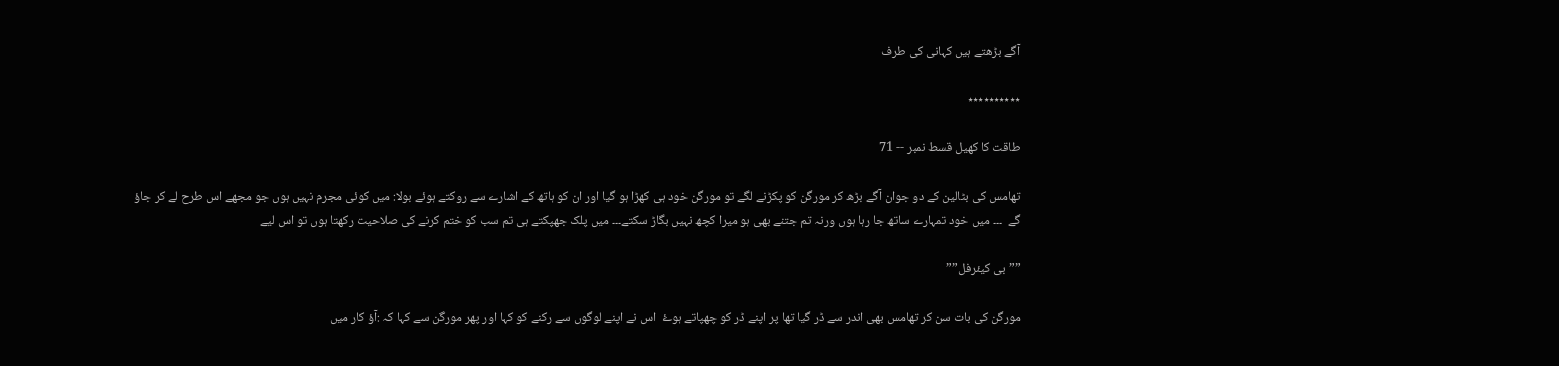آگے بڑھتے ہیں کہانی کی طرف

٭٭٭٭٭٭٭٭٭٭

طاقت کا کھیل قسط نمبر -- 71

تھامس کی بٹالین کے دو جوان آگے بڑھ کر مورگن کو پکڑنے لگے تو مورگن خود ہی کھڑا ہو گیا اور ان کو ہاتھ کے اشارے سے روکتے ہوئے بولا: میں کوئی مجرم نہیں ہوں جو مجھے اس طرح لے کر جاؤ گے  ۔۔۔ میں خود تمہارے ساتھ جا رہا ہوں ورنہ تم جتنے بھی ہو میرا کچھ نہیں بگاڑ سکتے۔۔۔ میں پلک جھپکتے ہی تم سب کو ختم کرنے کی صلاحیت رکھتا ہوں تو اس لیے

””بی کیئرفل””

مورگن کی بات سن کر تھامس بھی اندر سے ڈر گیا تھا پر اپنے ڈر کو چھپاتے ہوۓ  اس نے اپنے لوگوں سے رکنے کو کہا اور پھر مورگن سے کہا کہ :آؤ کار میں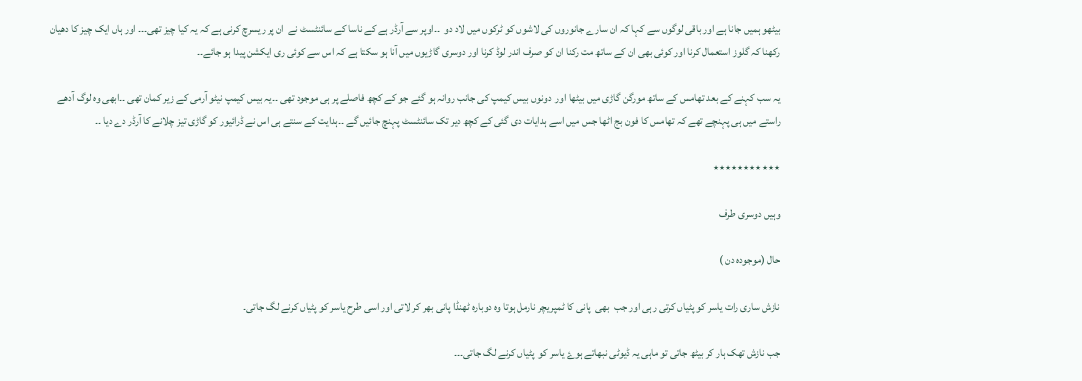بیٹھو ہمیں جانا ہے اور باقی لوگوں سے کہا کہ ان سارے جانوروں کی لاشوں کو ٹرکوں میں لاد دو  ۔۔اوپر سے آرڈر ہے کے ناسا کے سائنٹسٹ نے  ان پر ریسرچ کرنی ہے کہ یہ کیا چیز تھی۔۔۔ اور ہاں ایک چیز کا دھیان رکھنا کہ گلوز استعمال کرنا اور کوئی بھی ان کے ساتھ مت رکنا ان کو صرف اندر لوڈ کرنا اور دوسری گاڑیوں میں آنا ہو سکتا ہے کہ اس سے کوئی ری ایکشن پیدا ہو جائے۔۔

یہ سب کہنے کے بعد تھامس کے ساتھ مورگن گاڑی میں بیٹھا اور  دونوں بیس کیمپ کی جانب روانہ ہو گئے جو کے کچھ فاصلے پر ہی موجود تھی ۔۔یہ بیس کیمپ نیٹو آرمی کے زیر کمان تھی ۔۔ابھی وہ لوگ آدھے راستے میں ہی پہنچے تھے کہ تھامس کا فون بج اٹھا جس میں اسے ہدایات دی گئی کے کچھ دیر تک سائنٹسٹ پہنچ جائیں گے ۔۔ہدایت کے سنتے ہی اس نے ڈرائیور کو گاڑی تیز چلانے کا آرڈر دے دیا ۔۔

٭٭٭٭٭٭٭٭٭٭٭

وہیں دوسری طرف

حال (موجودہ دن )

نازش ساری رات یاسر کو پٹیاں کرتی رہی اور جب  بھی  پانی کا ٹمپریچر نارمل ہوتا وہ دوبارہ ٹھنڈا پانی بھر کر لاتی اور اسی طرح یاسر کو پٹیاں کرنے لگ جاتی۔

جب نازش تھک ہار کر بیٹھ جاتی تو ماہی یہ ڈیوٹی نبھاتے ہوۓ یاسر کو  پٹیاں کرنے لگ جاتی۔۔۔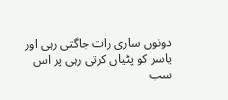دونوں ساری رات جاگتی رہی اور یاسر کو پٹیاں کرتی رہی پر اس سب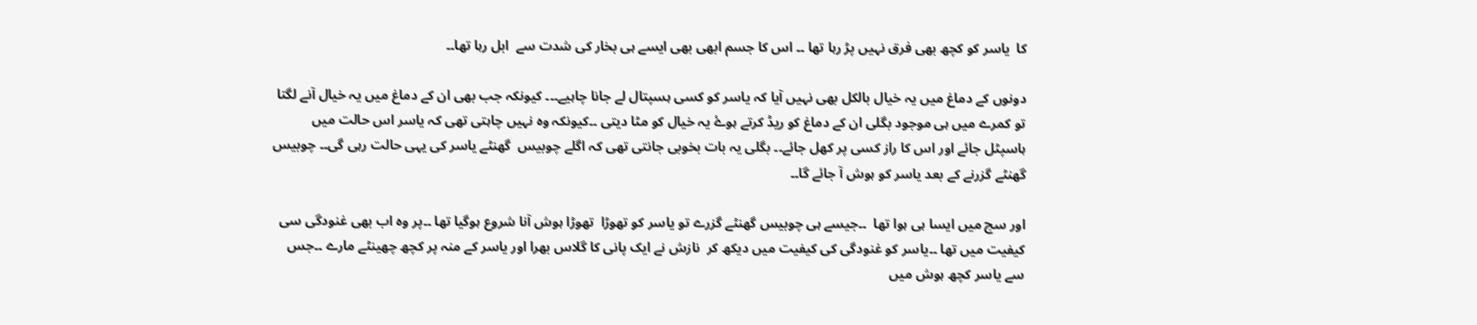کا  یاسر کو کچھ بھی فرق نہیں پڑ رہا تھا ۔۔ اس کا جسم ابھی بھی ایسے ہی بخار کی شدت سے  ابل رہا تھا۔۔

دونوں کے دماغ میں یہ خیال بالکل بھی نہیں آیا کہ یاسر کو کسی ہسپتال لے جانا چاہیے۔۔۔ کیونکہ جب بھی ان کے دماغ میں یہ خیال آنے لگتا تو کمرے میں ہی موجود بگلی ان کے دماغ کو ریڈ کرتے ہوۓ یہ خیال کو مٹا دیتی ۔۔کیونکہ وہ نہیں چاہتی تھی کہ یاسر اس حالت میں ہاسپٹل جائے اور اس کا راز کسی پر کھل جائے۔۔ بگلی یہ بات بخوبی جانتی تھی کہ اگلے چوبیس  گھنٹے یاسر کی یہی حالت رہی گی۔۔ چوبیس  گھنٹے گزرنے کے بعد یاسر کو ہوش آ جائے گا۔۔

اور سچ میں ایسا ہی ہوا تھا  ۔۔جیسے ہی چوبیس گھنٹے گزرے تو یاسر کو تھوڑا  تھوڑا ہوش آنا شروع ہوگیا تھا ۔۔پر وہ اب بھی غنودگی سی کیفیت میں تھا ۔۔یاسر کو غنودگی کی کیفیت میں دیکھ کر  نازش نے ایک پانی کا گلاس بھرا اور یاسر کے منہ پر کچھ چھینٹے مارے ۔۔جس سے یاسر کچھ ہوش میں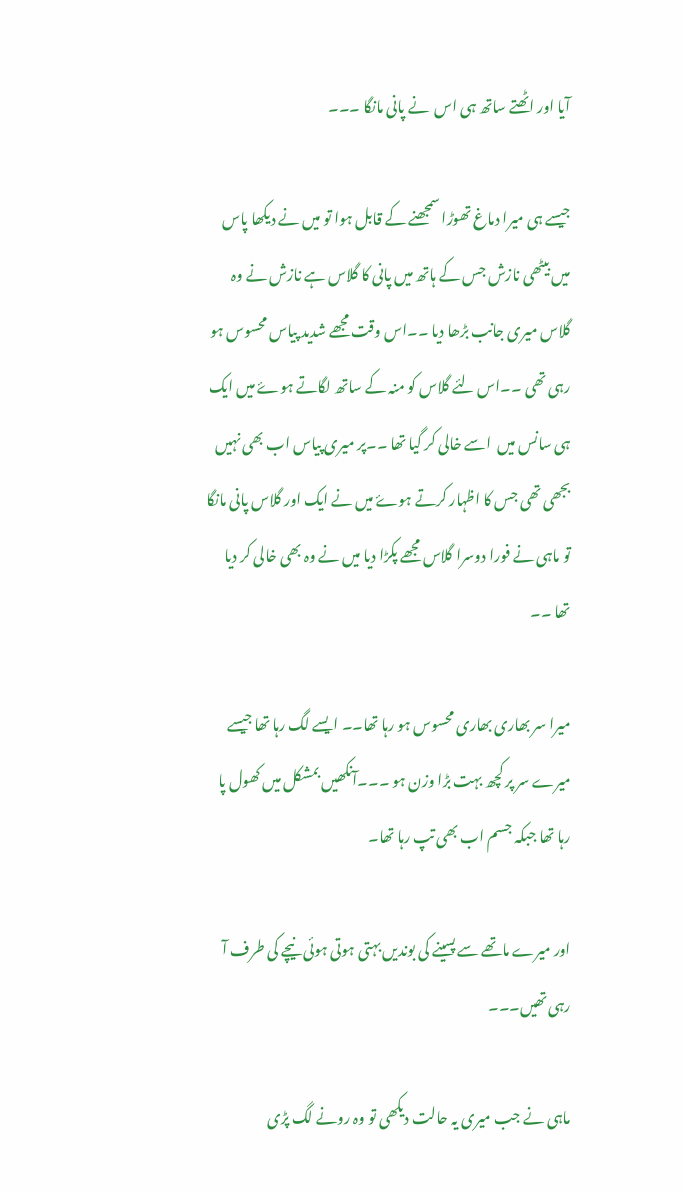آیا اور اٹھتے ساتھ ہی اس  نے پانی مانگا ۔۔۔

جیسے ہی میرا دماغ تھوڑا سمجھنے کے قابل ہوا تو میں نے دیکھا پاس میں بیٹھی نازش جس کے ہاتھ میں پانی کا گلاس ہے نازش نے وہ گلاس میری جانب بڑھا دیا ۔۔اس وقت مجھے شدید پیاس محسوس ہو رہی تھی ۔۔اس لئے گلاس کو منہ کے ساتھ لگاتے ہوۓ میں ایک ہی سانس میں  اسے خالی کر گیا تھا ۔۔پر میری پیاس اب بھی نہیں بجھی تھی جس کا اظہار کرتے ہوۓ میں نے ایک اور گلاس پانی مانگا  تو ماہی نے فورا دوسرا گلاس مجھے پکڑا دیا میں نے وہ بھی خالی کر دیا تھا ۔۔

میرا سر بھاری بھاری محسوس ہو رہا تھا۔۔ ایسے لگ رہا تھا جیسے  میرے سر پر کچھ بہت بڑا وزن ہو ۔۔۔آنکھیں بمشکل میں کھول پا رہا تھا جبکہ جسم اب بھی تپ رہا تھا۔

اور میرے ماتھے سے پسینے کی بوندیں بہتی ہوتی ہوئی نیچے کی طرف آ رہی تھیں۔۔۔

ماہی نے جب میری یہ حالت دیکھی تو وہ رونے لگ پڑی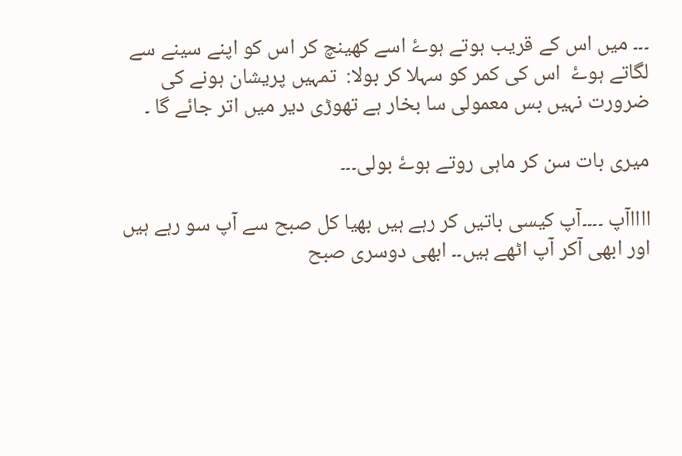۔۔۔ میں اس کے قریب ہوتے ہوۓ اسے کھینچ کر اس کو اپنے سینے سے لگاتے ہوۓ  اس کی کمر کو سہلا کر بولا:  تمہیں پریشان ہونے کی ضرورت نہیں بس معمولی سا بخار ہے تھوڑی دیر میں اتر جائے گا ۔

میری بات سن کر ماہی روتے ہوۓ بولی۔۔۔

ااااآپ ۔۔۔۔آپ کیسی باتیں کر رہے ہیں بھیا کل صبح سے آپ سو رہے ہیں اور ابھی آکر آپ اٹھے ہیں۔۔ ابھی دوسری صبح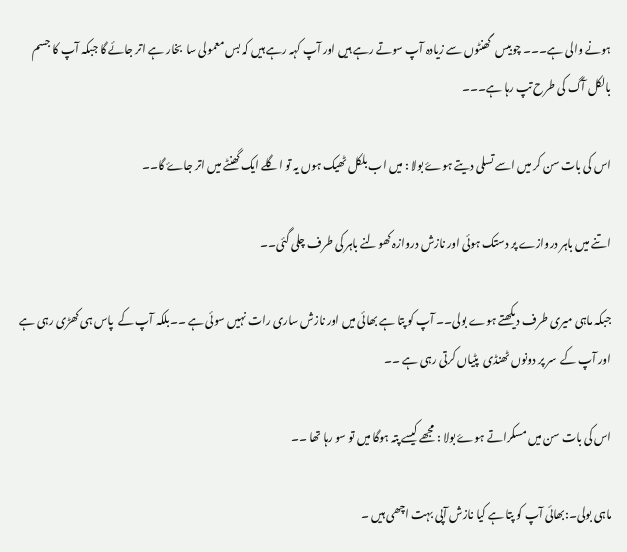ہونے والی ہے۔۔۔ چوبیس  گھنٹوں سے زیادہ آپ سوتے رہے ہیں اور آپ کہہ رہے ہیں کہ بس معمولی سا  بخار ہے اتر جائے گا جبکہ آپ کا جسم بالکل آگ کی طرح تپ رہا ہے۔۔۔

اس کی بات سن کر میں اسے تسلی دیتے ہوۓ بولا : میں اب بلکل ٹھیک ہوں یہ تو اگلے ایک گھنٹے میں اتر جاۓ گا۔۔

اتنے میں باہر دروازے پر دستک ہوئی اور نازش دروازہ کھولنے باہر کی طرف چلی گئی۔۔

جبکہ ماہی میری طرف دیکھتے ہوے بولی۔۔ آپ کو پتا ہے بھائی میں اور نازش ساری رات نہیں سوئی ہے ۔۔بلکہ آپ کے  پاس ہی کھڑی رہی ہے اور آپ کے  سر پر دونوں ٹھنڈی  پٹیاں کرتی رہی ہے ۔۔

اس کی بات سن میں مسکراتے ہوۓ بولا : مجھے کیسے پتہ ہوگا میں تو سو رہا تھا ۔۔

ماہی بولی۔:بھائی آپ کو پتا ہے کیا نازش آپی بہت اچھی ہیں ۔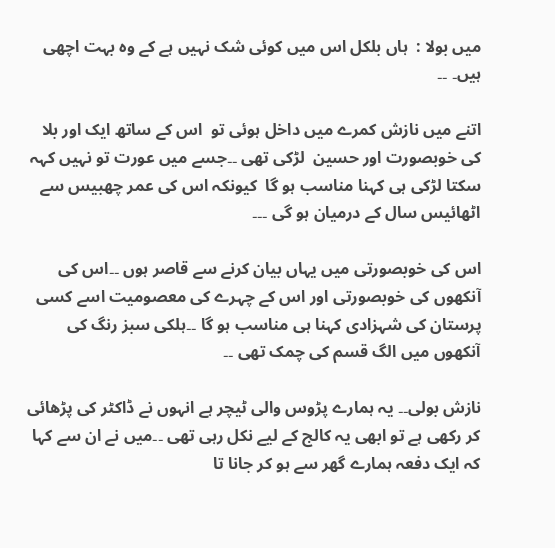میں بولا :  ہاں بلکل اس میں کوئی شک نہیں ہے کے وہ بہت اچھی ہیں۔ ۔۔

اتنے میں نازش کمرے میں داخل ہوئی تو  اس کے ساتھ ایک اور بلا کی خوبصورت اور حسین  لڑکی تھی ۔۔جسے میں عورت تو نہیں کہہ سکتا لڑکی ہی کہنا مناسب ہو گا  کیونکہ اس کی عمر چھبیس سے اٹھائیس سال کے درمیان ہو گی ۔۔۔

اس کی خوبصورتی میں یہاں بیان کرنے سے قاصر ہوں ۔۔اس کی  آنکھوں کی خوبصورتی اور اس کے چہرے کی معصومیت اسے کسی پرستان کی شہزادی کہنا ہی مناسب ہو گا ۔۔ہلکی سبز رنگ کی آنکھوں میں الگ قسم کی چمک تھی ۔۔

نازش بولی۔۔ یہ ہمارے پڑوس والی ٹیچر ہے انہوں نے ڈاکٹر کی پڑھائی کر رکھی ہے تو ابھی یہ کالج کے لیے نکل رہی تھی ۔۔میں نے ان سے کہا کہ ایک دفعہ ہمارے گھر سے ہو کر جانا تا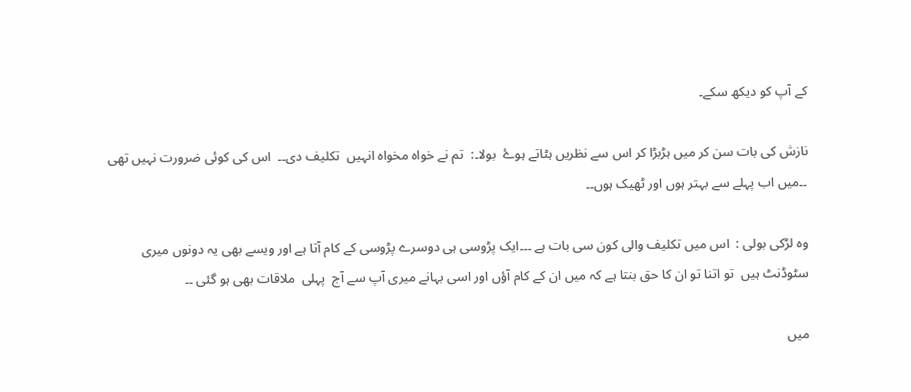کے آپ کو دیکھ سکے۔

نازش کی بات سن کر میں ہڑبڑا کر اس سے نظریں ہٹاتے ہوۓ  بولا۔:  تم نے خواہ مخواہ انہیں  تکلیف دی۔۔  اس کی کوئی ضرورت نہیں تھی ۔۔میں اب پہلے سے بہتر ہوں اور ٹھیک ہوں۔۔

وہ لڑکی بولی :  اس میں تکلیف والی کون سی بات ہے ۔۔۔ایک پڑوسی ہی دوسرے پڑوسی کے کام آتا ہے اور ویسے بھی یہ دونوں میری سٹوڈنٹ ہیں  تو اتنا تو ان کا حق بنتا ہے کہ میں ان کے کام آؤں اور اسی بہانے میری آپ سے آج  پہلی  ملاقات بھی ہو گئی ۔۔

میں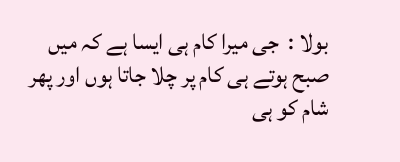بولا :  جی میرا کام ہی ایسا ہے کہ میں صبح ہوتے ہی کام پر چلا جاتا ہوں اور پھر شام کو ہی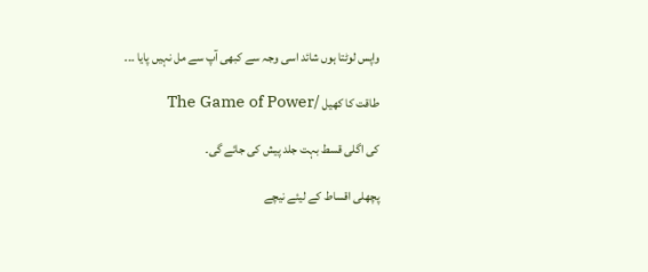واپس لوٹتا ہوں شائد اسی وجہ سے کبھی آپ سے مل نہیں پایا ۔۔۔

طاقت کا کھیل /The Game of Power

کی اگلی قسط بہت جلد پیش کی جائے گی۔

پچھلی اقساط کے لیئے نیچے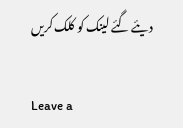دیئے گئے لینک کو کلک کریں

Leave a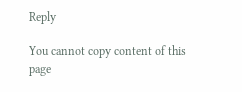Reply

You cannot copy content of this page